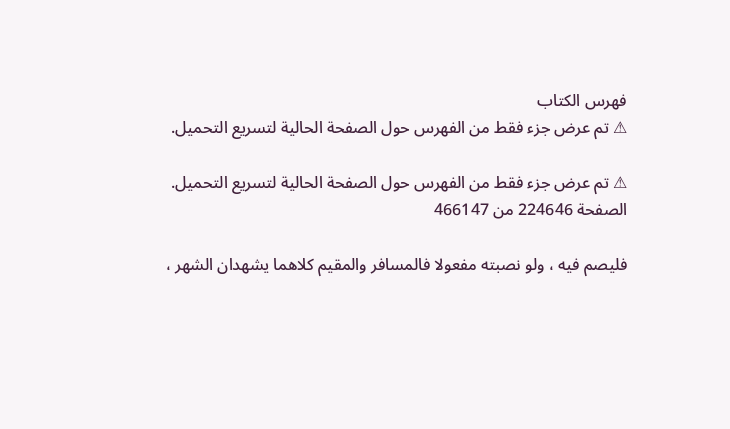فهرس الكتاب
⚠ تم عرض جزء فقط من الفهرس حول الصفحة الحالية لتسريع التحميل.

⚠ تم عرض جزء فقط من الفهرس حول الصفحة الحالية لتسريع التحميل.
الصفحة 224646 من 466147

فليصم فيه ، ولو نصبته مفعولا فالمسافر والمقيم كلاهما يشهدان الشهر ،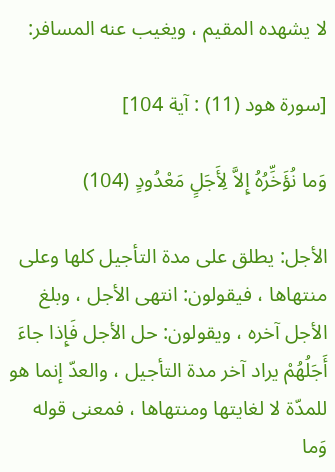لا يشهده المقيم ، ويغيب عنه المسافر:

[سورة هود (11) : آية 104]

وَما نُؤَخِّرُهُ إِلاَّ لِأَجَلٍ مَعْدُودٍ (104)

الأجل: يطلق على مدة التأجيل كلها وعلى منتهاها ، فيقولون: انتهى الأجل ، وبلغ الأجل آخره ، ويقولون: حل الأجل فَإِذا جاءَ أَجَلُهُمْ يراد آخر مدة التأجيل ، والعدّ إنما هو للمدّة لا لغايتها ومنتهاها ، فمعنى قوله وَما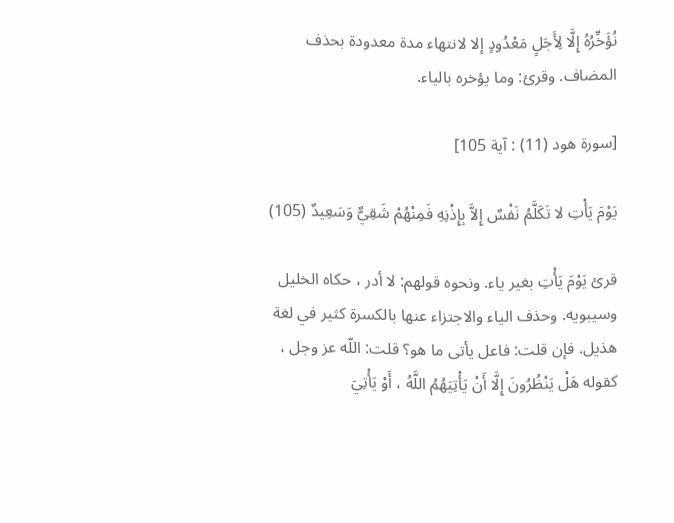نُؤَخِّرُهُ إِلَّا لِأَجَلٍ مَعْدُودٍ إلا لانتهاء مدة معدودة بحذف المضاف. وقرئ: وما يؤخره بالياء.

[سورة هود (11) : آية 105]

يَوْمَ يَأْتِ لا تَكَلَّمُ نَفْسٌ إِلاَّ بِإِذْنِهِ فَمِنْهُمْ شَقِيٌّ وَسَعِيدٌ (105)

قرئ يَوْمَ يَأْتِ بغير ياء. ونحوه قولهم: لا أدر ، حكاه الخليل وسيبويه. وحذف الياء والاجتزاء عنها بالكسرة كثير في لغة هذيل. فإن قلت: فاعل يأتى ما هو؟ قلت: اللّه عز وجل ، كقوله هَلْ يَنْظُرُونَ إِلَّا أَنْ يَأْتِيَهُمُ اللَّهُ ، أَوْ يَأْتِيَ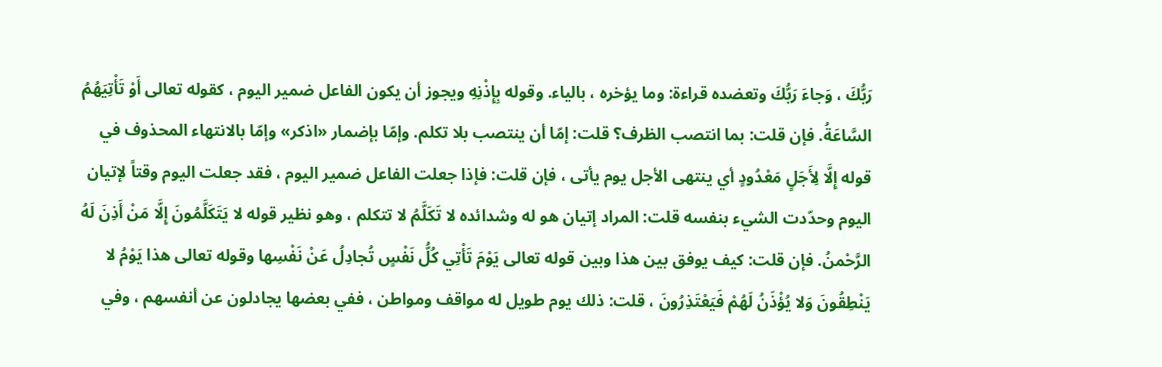رَبُّكَ ، وَجاءَ رَبُّكَ وتعضده قراءة: وما يؤخره ، بالياء. وقوله بِإِذْنِهِ ويجوز أن يكون الفاعل ضمير اليوم ، كقوله تعالى أَوْ تَأْتِيَهُمُ السَّاعَةُ. فإن قلت: بما انتصب الظرف؟ قلت: إمّا أن ينتصب بلا تكلم. وإمّا بإضمار «اذكر» وإمّا بالانتهاء المحذوف في قوله إِلَّا لِأَجَلٍ مَعْدُودٍ أي ينتهى الأجل يوم يأتى ، فإن قلت: فإذا جعلت الفاعل ضمير اليوم ، فقد جعلت اليوم وقتاً لإتيان اليوم وحدّدت الشيء بنفسه قلت: المراد إتيان هو له وشدائده لا تَكَلَّمُ لا تتكلم ، وهو نظير قوله لا يَتَكَلَّمُونَ إِلَّا مَنْ أَذِنَ لَهُ الرَّحْمنُ. فإن قلت: كيف يوفق بين هذا وبين قوله تعالى يَوْمَ تَأْتِي كُلُّ نَفْسٍ تُجادِلُ عَنْ نَفْسِها وقوله تعالى هذا يَوْمُ لا يَنْطِقُونَ وَلا يُؤْذَنُ لَهُمْ فَيَعْتَذِرُونَ ، قلت: ذلك يوم طويل له مواقف ومواطن ، ففي بعضها يجادلون عن أنفسهم ، وفي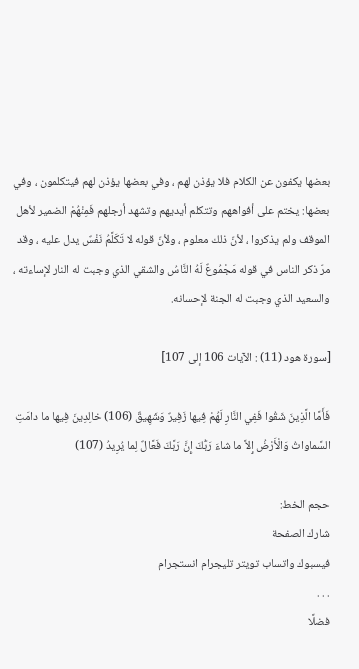بعضها يكفون عن الكلام فلا يؤذن لهم ، وفي بعضها يؤذن لهم فيتكلمون ، وفي بعضها: يختم على أفواههم وتتكلم أيديهم وتشهد أرجلهم فَمِنْهُمْ الضمير لأهل الموقف ولم يذكروا ، لأنّ ذلك معلوم ، ولأنّ قوله لا تَكَلَّمُ نَفْسٌ يدل عليه ، وقد مرّ ذكر الناس في قوله مَجْمُوعٌ لَهُ النَّاسُ والشقي الذي وجبت له النار لإساءته ، والسعيد الذي وجبت له الجنة لإحسانه.

[سورة هود (11) : الآيات 106 إلى 107]

فَأَمَّا الَّذِينَ شَقُوا فَفِي النَّارِ لَهُمْ فِيها زَفِيرٌ وَشَهِيقٌ (106) خالِدِينَ فِيها ما دامَتِ السَّماواتُ وَالْأَرْضُ إِلاَّ ما شاءَ رَبُّكَ إِنَّ رَبَّكَ فَعَّالٌ لِما يُرِيدُ (107)

حجم الخط:
شارك الصفحة
فيسبوك واتساب تويتر تليجرام انستجرام
. . .
فضلًا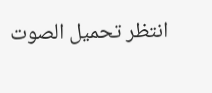انتظر تحميل الصوت